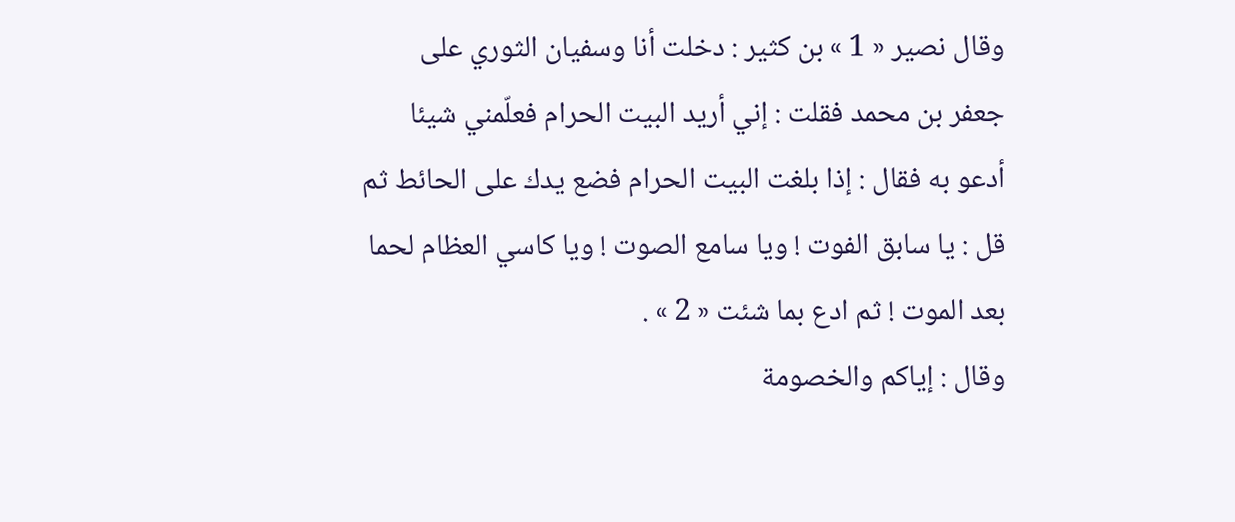وقال نصير « 1 » بن كثير : دخلت أنا وسفيان الثوري على جعفر بن محمد فقلت : إني أريد البيت الحرام فعلّمني شيئا أدعو به فقال : إذا بلغت البيت الحرام فضع يدك على الحائط ثم قل : يا سابق الفوت ! ويا سامع الصوت ! ويا كاسي العظام لحما بعد الموت ! ثم ادع بما شئت « 2 » .
وقال : إياكم والخصومة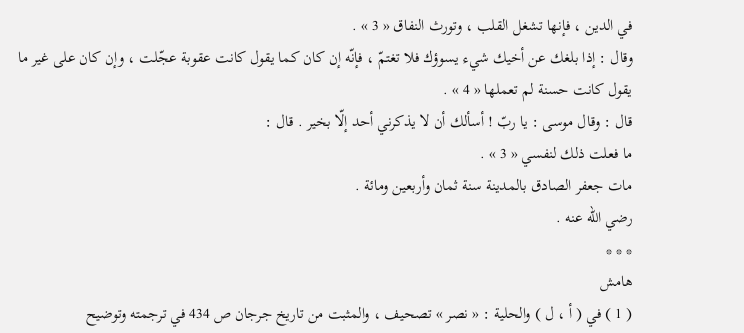في الدين ، فإنها تشغل القلب ، وتورث النفاق « 3 » .
وقال : إذا بلغك عن أخيك شيء يسوؤك فلا تغتمّ ، فإنّه إن كان كما يقول كانت عقوبة عجّلت ، وإن كان على غير ما يقول كانت حسنة لم تعملها « 4 » .
قال : وقال موسى : يا ربّ ! أسألك أن لا يذكرني أحد إلّا بخير . قال :
ما فعلت ذلك لنفسي « 3 » .
مات جعفر الصادق بالمدينة سنة ثمان وأربعين ومائة .
رضي اللّه عنه .
* * *
هامش
( 1 ) في ( أ ، ل ) والحلية : « نصر » تصحيف ، والمثبت من تاريخ جرجان ص 434 في ترجمته وتوضيح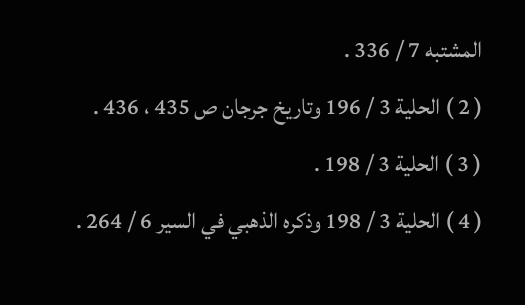المشتبه 7 / 336 .
( 2 ) الحلية 3 / 196 وتاريخ جرجان ص 435 ، 436 .
( 3 ) الحلية 3 / 198 .
( 4 ) الحلية 3 / 198 وذكره الذهبي في السير 6 / 264 .